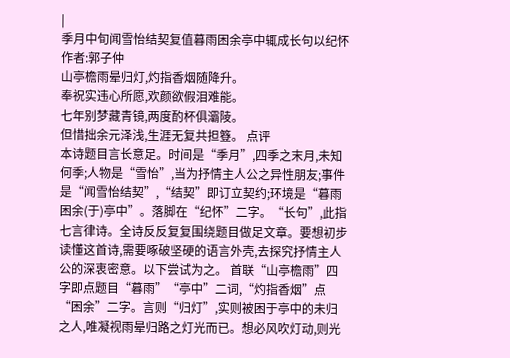|
季月中旬闻雪怡结契复值暮雨困余亭中辄成长句以纪怀
作者:郭子仲
山亭檐雨晕归灯,灼指香烟随降升。
奉祝实违心所愿,欢颜欲假泪难能。
七年别梦藏青镜,两度酌杯俱灞陵。
但惜拙余元泽浅,生涯无复共担簦。 点评
本诗题目言长意足。时间是“季月”,四季之末月,未知何季;人物是“雪怡”,当为抒情主人公之异性朋友;事件是“闻雪怡结契”,“结契”即订立契约;环境是“暮雨困余(于)亭中”。落脚在“纪怀”二字。“长句”,此指七言律诗。全诗反反复复围绕题目做足文章。要想初步读懂这首诗,需要啄破坚硬的语言外壳,去探究抒情主人公的深衷密意。以下尝试为之。 首联“山亭檐雨”四字即点题目“暮雨”“亭中”二词,“灼指香烟”点“困余”二字。言则“归灯”,实则被困于亭中的未归之人,唯凝视雨晕归路之灯光而已。想必风吹灯动,则光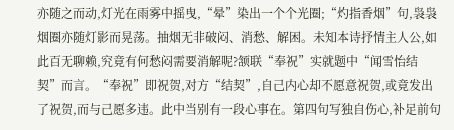亦随之而动,灯光在雨雾中摇曳,“晕”染出一个个光圈;“灼指香烟”句,袅袅烟圈亦随灯影而晃荡。抽烟无非破闷、消愁、解困。未知本诗抒情主人公,如此百无聊赖,究竟有何愁闷需要消解呢?颔联“奉祝”实就题中“闻雪怡结契”而言。“奉祝”即祝贺,对方“结契”,自己内心却不愿意祝贺,或竟发出了祝贺,而与己愿多违。此中当别有一段心事在。第四句写独自伤心,补足前句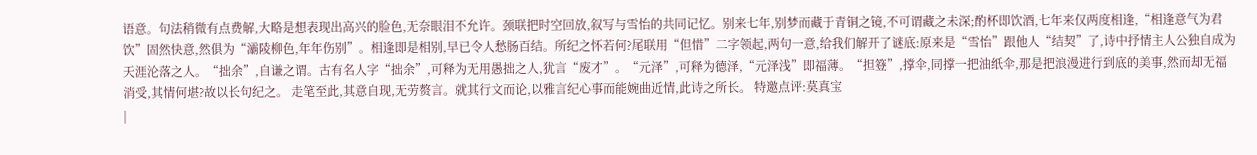语意。句法稍微有点费解,大略是想表现出高兴的脸色,无奈眼泪不允许。颈联把时空回放,叙写与雪怡的共同记忆。别来七年,别梦而藏于青铜之镜,不可谓藏之未深;酌杯即饮酒,七年来仅两度相逢,“相逢意气为君饮”固然快意,然俱为“灞陵柳色,年年伤别”。相逢即是相别,早已令人愁肠百结。所纪之怀若何?尾联用“但惜”二字领起,两句一意,给我们解开了谜底:原来是“雪怡”跟他人“结契”了,诗中抒情主人公独自成为天涯沦落之人。“拙余”,自谦之谓。古有名人字“拙余”,可释为无用愚拙之人,犹言“废才”。“元泽”,可释为德泽,“元泽浅”即福薄。“担簦”,撑伞,同撑一把油纸伞,那是把浪漫进行到底的美事,然而却无福消受,其情何堪?故以长句纪之。 走笔至此,其意自现,无劳赘言。就其行文而论,以雅言纪心事而能婉曲近情,此诗之所长。 特邀点评:莫真宝
|